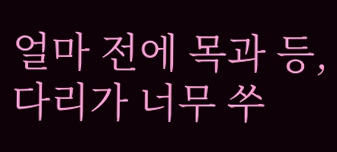얼마 전에 목과 등, 다리가 너무 쑤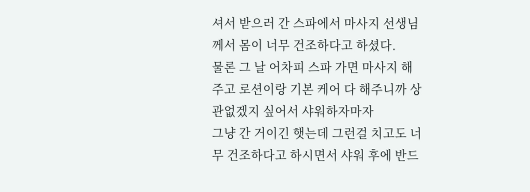셔서 받으러 간 스파에서 마사지 선생님께서 몸이 너무 건조하다고 하셨다.
물론 그 날 어차피 스파 가면 마사지 해 주고 로션이랑 기본 케어 다 해주니까 상관없겠지 싶어서 샤워하자마자
그냥 간 거이긴 햇는데 그런걸 치고도 너무 건조하다고 하시면서 샤워 후에 반드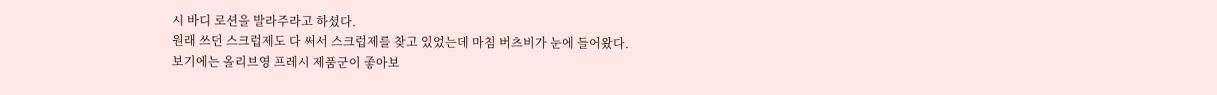시 바디 로션을 발라주라고 하셨다.
원래 쓰던 스크럽제도 다 써서 스크럽제를 찾고 있었는데 마침 버츠비가 눈에 들어왔다.
보기에는 올리브영 프레시 제품군이 좋아보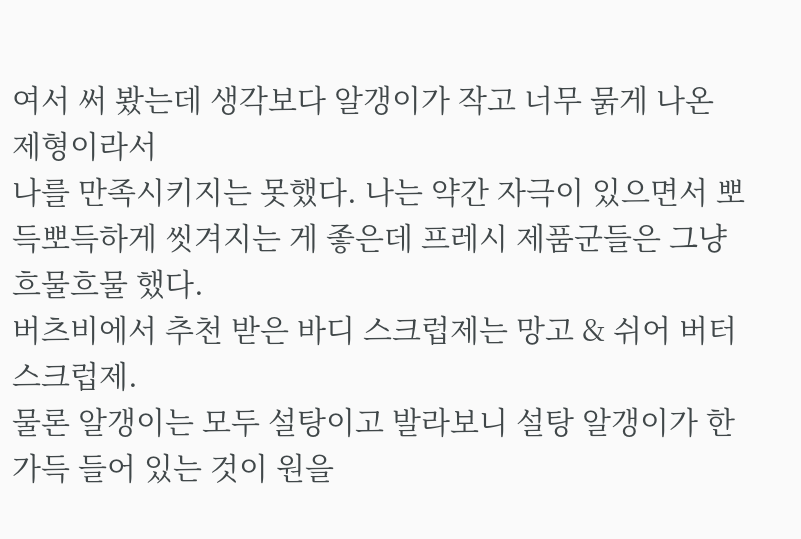여서 써 봤는데 생각보다 알갱이가 작고 너무 묽게 나온 제형이라서
나를 만족시키지는 못했다. 나는 약간 자극이 있으면서 뽀득뽀득하게 씻겨지는 게 좋은데 프레시 제품군들은 그냥 흐물흐물 했다.
버츠비에서 추천 받은 바디 스크럽제는 망고 & 쉬어 버터 스크럽제.
물론 알갱이는 모두 설탕이고 발라보니 설탕 알갱이가 한가득 들어 있는 것이 원을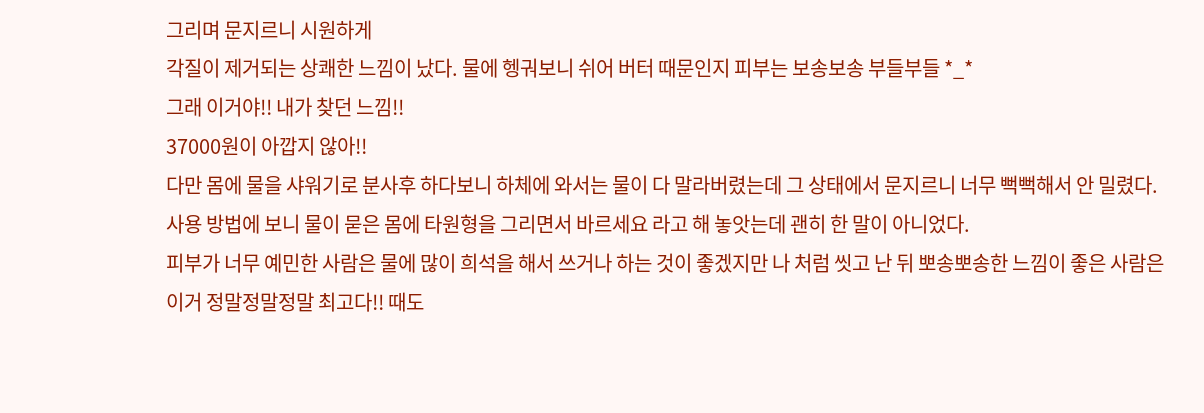그리며 문지르니 시원하게
각질이 제거되는 상쾌한 느낌이 났다. 물에 헹궈보니 쉬어 버터 때문인지 피부는 보송보송 부들부들 *_*
그래 이거야!! 내가 찾던 느낌!!
37000원이 아깝지 않아!!
다만 몸에 물을 샤워기로 분사후 하다보니 하체에 와서는 물이 다 말라버렸는데 그 상태에서 문지르니 너무 뻑뻑해서 안 밀렸다.
사용 방법에 보니 물이 묻은 몸에 타원형을 그리면서 바르세요 라고 해 놓앗는데 괜히 한 말이 아니었다.
피부가 너무 예민한 사람은 물에 많이 희석을 해서 쓰거나 하는 것이 좋겠지만 나 처럼 씻고 난 뒤 뽀송뽀송한 느낌이 좋은 사람은
이거 정말정말정말 최고다!! 때도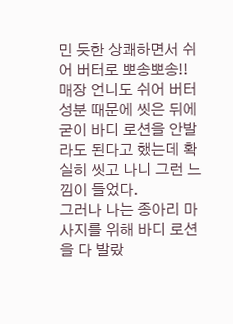민 듯한 상쾌하면서 쉬어 버터로 뽀송뽀송!!
매장 언니도 쉬어 버터 성분 때문에 씻은 뒤에 굳이 바디 로션을 안발라도 된다고 했는데 확실히 씻고 나니 그런 느낌이 들었다.
그러나 나는 종아리 마사지를 위해 바디 로션을 다 발랐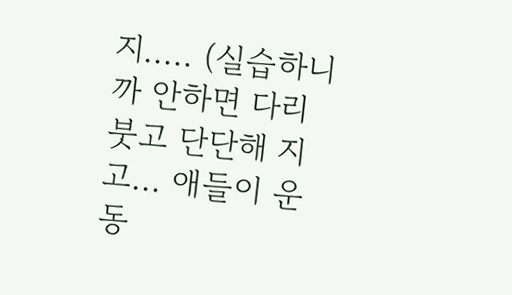지..... (실습하니까 안하면 다리 붓고 단단해 지고... 애들이 운동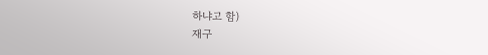하냐고 함)
재구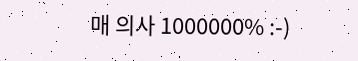매 의사 1000000% :-)